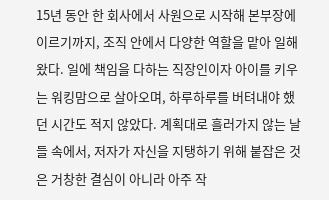15년 동안 한 회사에서 사원으로 시작해 본부장에 이르기까지, 조직 안에서 다양한 역할을 맡아 일해왔다. 일에 책임을 다하는 직장인이자 아이를 키우는 워킹맘으로 살아오며, 하루하루를 버텨내야 했던 시간도 적지 않았다. 계획대로 흘러가지 않는 날들 속에서, 저자가 자신을 지탱하기 위해 붙잡은 것은 거창한 결심이 아니라 아주 작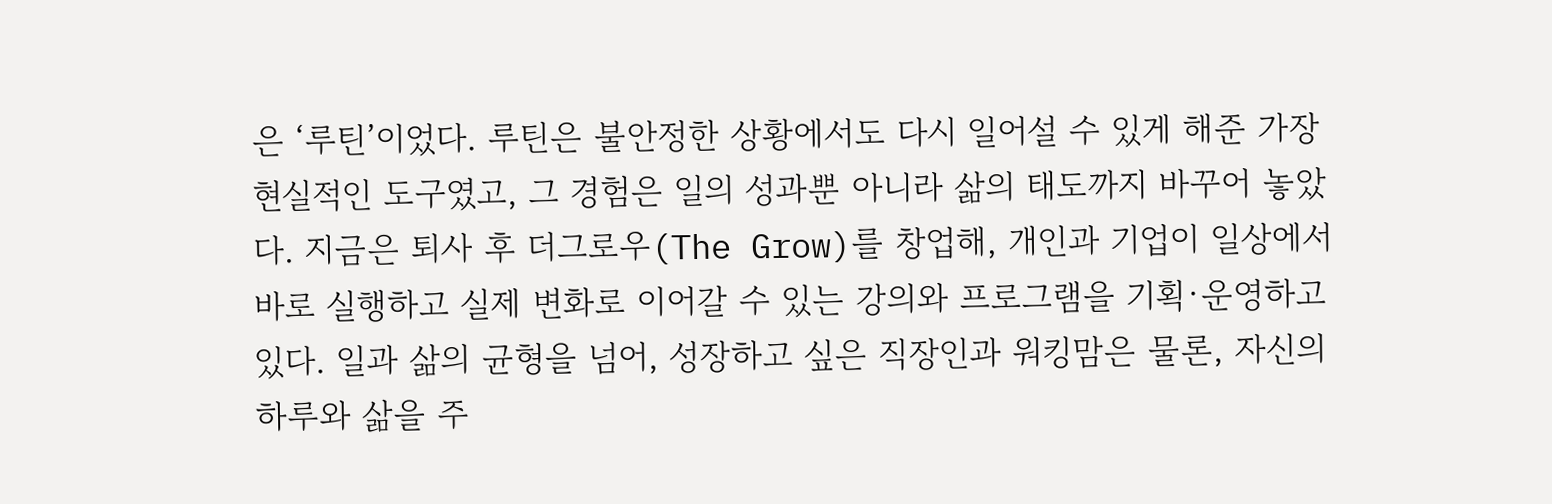은 ‘루틴’이었다. 루틴은 불안정한 상황에서도 다시 일어설 수 있게 해준 가장 현실적인 도구였고, 그 경험은 일의 성과뿐 아니라 삶의 태도까지 바꾸어 놓았다. 지금은 퇴사 후 더그로우(The Grow)를 창업해, 개인과 기업이 일상에서 바로 실행하고 실제 변화로 이어갈 수 있는 강의와 프로그램을 기획·운영하고 있다. 일과 삶의 균형을 넘어, 성장하고 싶은 직장인과 워킹맘은 물론, 자신의 하루와 삶을 주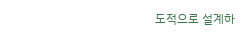도적으로 설계하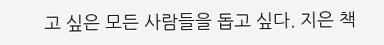고 싶은 모든 사람들을 돕고 싶다. 지은 책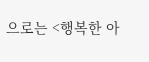으로는 <행복한 아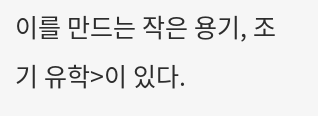이를 만드는 작은 용기, 조기 유학>이 있다.